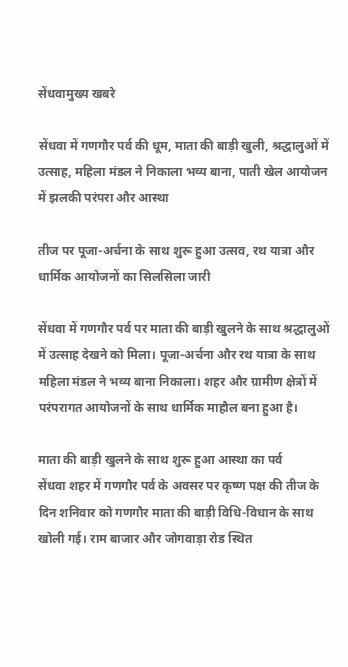सेंधवामुख्य खबरे

सेंधवा में गणगौर पर्व की धूम, माता की बाड़ी खुली, श्रद्धालुओं में उत्साह, महिला मंडल ने निकाला भव्य बाना, पाती खेल आयोजन में झलकी परंपरा और आस्था

तीज पर पूजा-अर्चना के साथ शुरू हुआ उत्सव, रथ यात्रा और धार्मिक आयोजनों का सिलसिला जारी

सेंधवा में गणगौर पर्व पर माता की बाड़ी खुलने के साथ श्रद्धालुओं में उत्साह देखने को मिला। पूजा-अर्चना और रथ यात्रा के साथ महिला मंडल ने भव्य बाना निकाला। शहर और ग्रामीण क्षेत्रों में परंपरागत आयोजनों के साथ धार्मिक माहौल बना हुआ है।

माता की बाड़ी खुलने के साथ शुरू हुआ आस्था का पर्व
सेंधवा शहर में गणगौर पर्व के अवसर पर कृष्ण पक्ष की तीज के दिन शनिवार को गणगौर माता की बाड़ी विधि-विधान के साथ खोली गई। राम बाजार और जोगवाड़ा रोड स्थित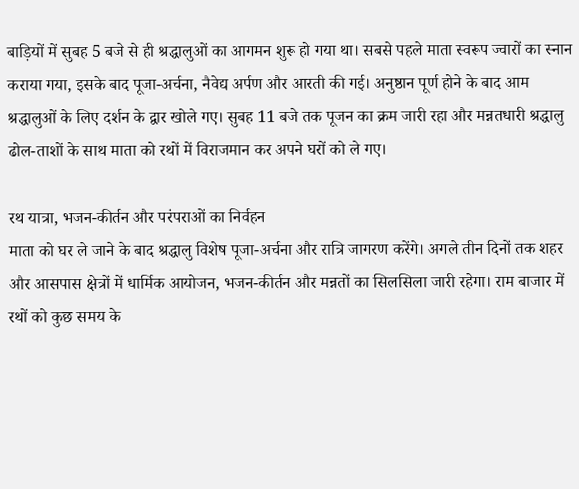बाड़ियों में सुबह 5 बजे से ही श्रद्धालुओं का आगमन शुरू हो गया था। सबसे पहले माता स्वरूप ज्वारों का स्नान कराया गया, इसके बाद पूजा-अर्चना, नैवेद्य अर्पण और आरती की गई। अनुष्ठान पूर्ण होने के बाद आम श्रद्धालुओं के लिए दर्शन के द्वार खोले गए। सुबह 11 बजे तक पूजन का क्रम जारी रहा और मन्नतधारी श्रद्धालु ढोल-ताशों के साथ माता को रथों में विराजमान कर अपने घरों को ले गए।

रथ यात्रा, भजन-कीर्तन और परंपराओं का निर्वहन
माता को घर ले जाने के बाद श्रद्धालु विशेष पूजा-अर्चना और रात्रि जागरण करेंगे। अगले तीन दिनों तक शहर और आसपास क्षेत्रों में धार्मिक आयोजन, भजन-कीर्तन और मन्नतों का सिलसिला जारी रहेगा। राम बाजार में रथों को कुछ समय के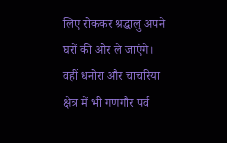लिए रोककर श्रद्धालु अपने घरों की ओर ले जाएंगे। वहीं धनोरा और चाचरिया क्षेत्र में भी गणगौर पर्व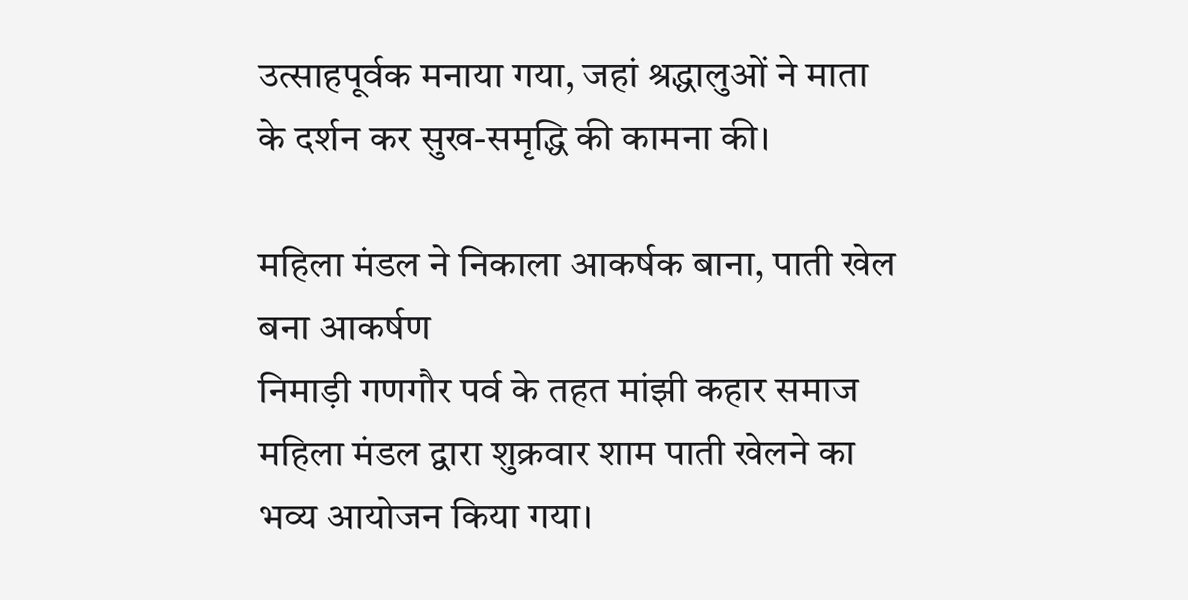उत्साहपूर्वक मनाया गया, जहां श्रद्धालुओं ने माता के दर्शन कर सुख-समृद्धि की कामना की।

महिला मंडल ने निकाला आकर्षक बाना, पाती खेल बना आकर्षण
निमाड़ी गणगौर पर्व के तहत मांझी कहार समाज महिला मंडल द्वारा शुक्रवार शाम पाती खेलने का भव्य आयोजन किया गया।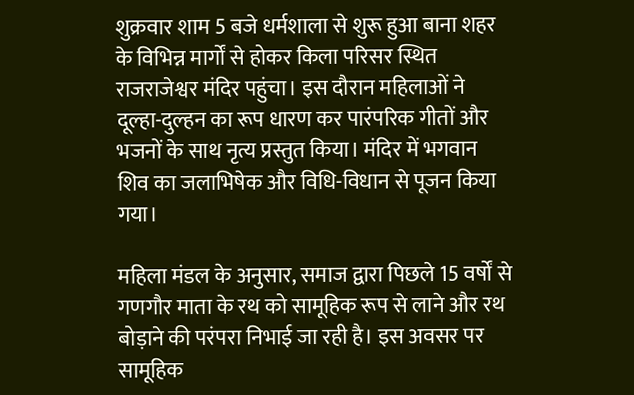शुक्रवार शाम 5 बजे धर्मशाला से शुरू हुआ बाना शहर के विभिन्न मार्गों से होकर किला परिसर स्थित राजराजेश्वर मंदिर पहुंचा। इस दौरान महिलाओं ने दूल्हा-दुल्हन का रूप धारण कर पारंपरिक गीतों और भजनों के साथ नृत्य प्रस्तुत किया। मंदिर में भगवान शिव का जलाभिषेक और विधि-विधान से पूजन किया गया।

महिला मंडल के अनुसार, समाज द्वारा पिछले 15 वर्षों से गणगौर माता के रथ को सामूहिक रूप से लाने और रथ बोड़ाने की परंपरा निभाई जा रही है। इस अवसर पर सामूहिक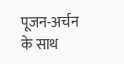पूजन-अर्चन के साथ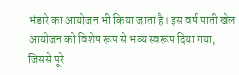भंडारे का आयोजन भी किया जाता है। इस वर्ष पाती खेल आयोजन को विशेष रूप से भव्य स्वरूप दिया गया, जिससे पूरे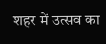शहर में उत्सव का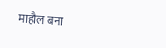माहौल बना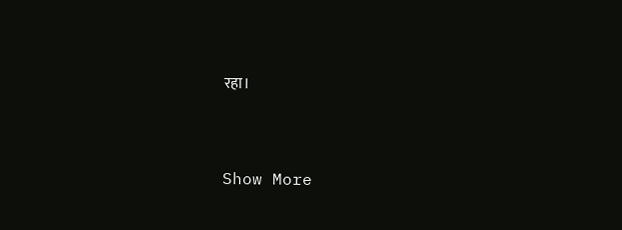रहा।




Show More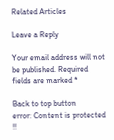Related Articles

Leave a Reply

Your email address will not be published. Required fields are marked *

Back to top button
error: Content is protected !!